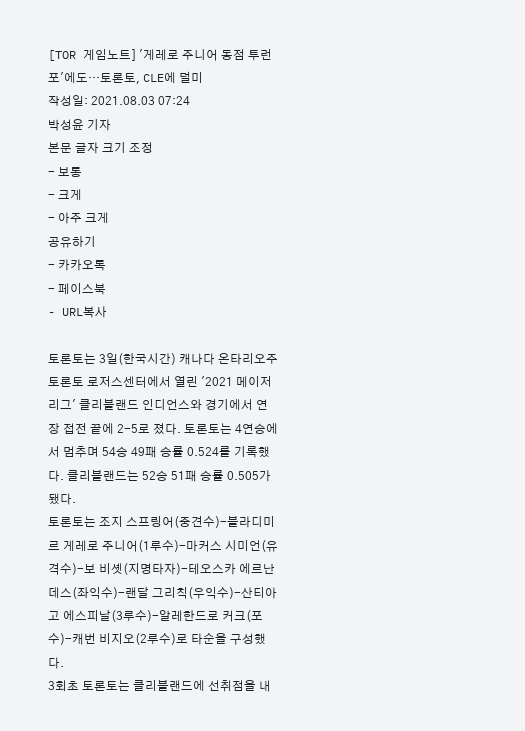[TOR 게임노트] '게레로 주니어 동점 투런포'에도…토론토, CLE에 덜미
작성일: 2021.08.03 07:24
박성윤 기자
본문 글자 크기 조정
- 보통
- 크게
- 아주 크게
공유하기
- 카카오톡
- 페이스북
- URL복사

토론토는 3일(한국시간) 캐나다 온타리오주 토론토 로저스센터에서 열린 '2021 메이저리그' 클리블랜드 인디언스와 경기에서 연장 접전 끝에 2-5로 졌다. 토론토는 4연승에서 멈추며 54승 49패 승률 0.524를 기록했다. 클리블랜드는 52승 51패 승률 0.505가 됐다.
토론토는 조지 스프링어(중견수)-블라디미르 게레로 주니어(1루수)-마커스 시미언(유격수)-보 비솃(지명타자)-테오스카 에르난데스(좌익수)-랜달 그리칙(우익수)-산티아고 에스피날(3루수)-알레한드로 커크(포수)-캐번 비지오(2루수)로 타순을 구성했다.
3회초 토론토는 클리블랜드에 선취점을 내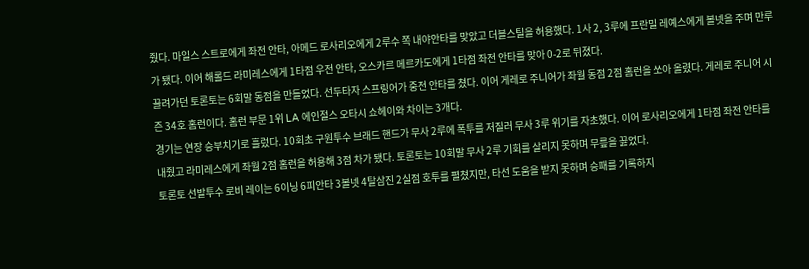줬다. 마일스 스트로에게 좌전 안타, 아메드 로사리오에게 2루수 쪽 내야안타를 맞았고 더블스틸을 허용했다. 1사 2, 3루에 프란밀 레예스에게 볼넷을 주며 만루가 됐다. 이어 해롤드 라미레스에게 1타점 우전 안타, 오스카르 메르카도에게 1타점 좌전 안타를 맞아 0-2로 뒤졌다.
끌려가던 토론토는 6회말 동점을 만들었다. 선두타자 스프링어가 중전 안타를 쳤다. 이어 게레로 주니어가 좌월 동점 2점 홈런을 쏘아 올렸다. 게레로 주니어 시즌 34호 홈런이다. 홈런 부문 1위 LA 에인절스 오타시 쇼헤이와 차이는 3개다.
경기는 연장 승부치기로 흘렀다. 10회초 구원투수 브래드 핸드가 무사 2루에 폭투를 저질러 무사 3루 위기를 자초했다. 이어 로사리오에게 1타점 좌전 안타를 내줬고 라미레스에게 좌월 2점 홈런을 허용해 3점 차가 됐다. 토론토는 10회말 무사 2루 기회를 살리지 못하며 무릎을 꿇었다.
토론토 선발투수 로비 레이는 6이닝 6피안타 3볼넷 4탈삼진 2실점 호투를 펼쳤지만, 타선 도움을 받지 못하며 승패를 기록하지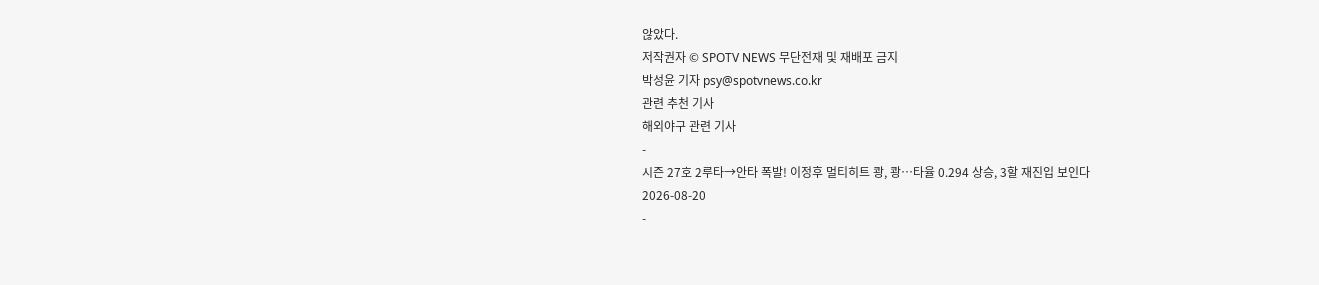않았다.
저작권자 © SPOTV NEWS 무단전재 및 재배포 금지
박성윤 기자 psy@spotvnews.co.kr
관련 추천 기사
해외야구 관련 기사
-
시즌 27호 2루타→안타 폭발! 이정후 멀티히트 쾅, 쾅…타율 0.294 상승, 3할 재진입 보인다
2026-08-20
-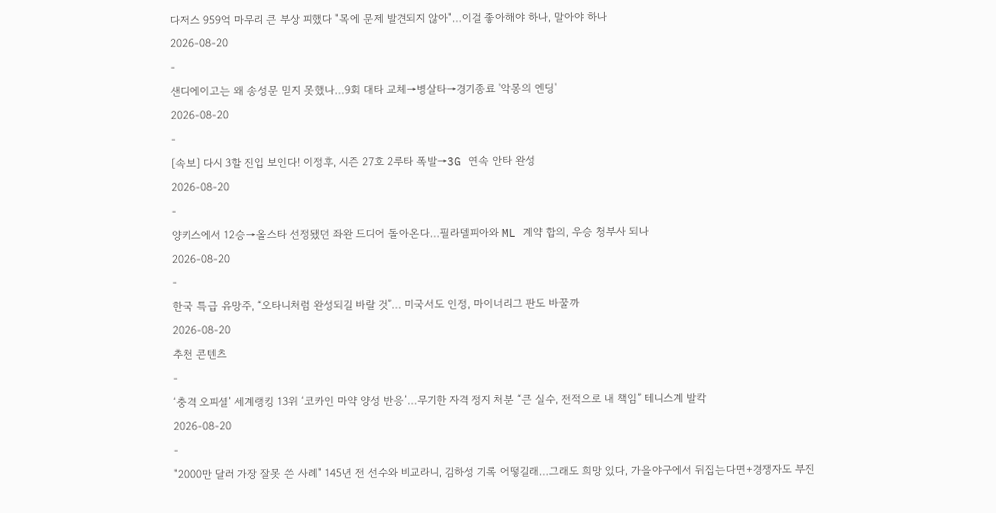다저스 959억 마무리 큰 부상 피했다 "목에 문제 발견되지 않아"…이걸 좋아해야 하나, 말아야 하나
2026-08-20
-
샌디에이고는 왜 송성문 믿지 못했나…9회 대타 교체→병살타→경기종료 '악몽의 엔딩'
2026-08-20
-
[속보] 다시 3할 진입 보인다! 이정후, 시즌 27호 2루타 폭발→3G 연속 안타 완성
2026-08-20
-
양키스에서 12승→올스타 선정됐던 좌완 드디어 돌아온다…필라델피아와 ML 계약 합의, 우승 청부사 되나
2026-08-20
-
한국 특급 유망주, “오타니처럼 완성되길 바랄 것”… 미국서도 인정, 마이너리그 판도 바꿀까
2026-08-20
추천 콘텐츠
-
‘충격 오피셜’ 세계랭킹 13위 ‘코카인 마약 양성 반응’…무기한 자격 정지 처분 “큰 실수, 전적으로 내 책임” 테니스계 발칵
2026-08-20
-
"2000만 달러 가장 잘못 쓴 사례" 145년 전 선수와 비교라니, 김하성 기록 어떻길래…그래도 희망 있다, 가을야구에서 뒤집는다면+경쟁자도 부진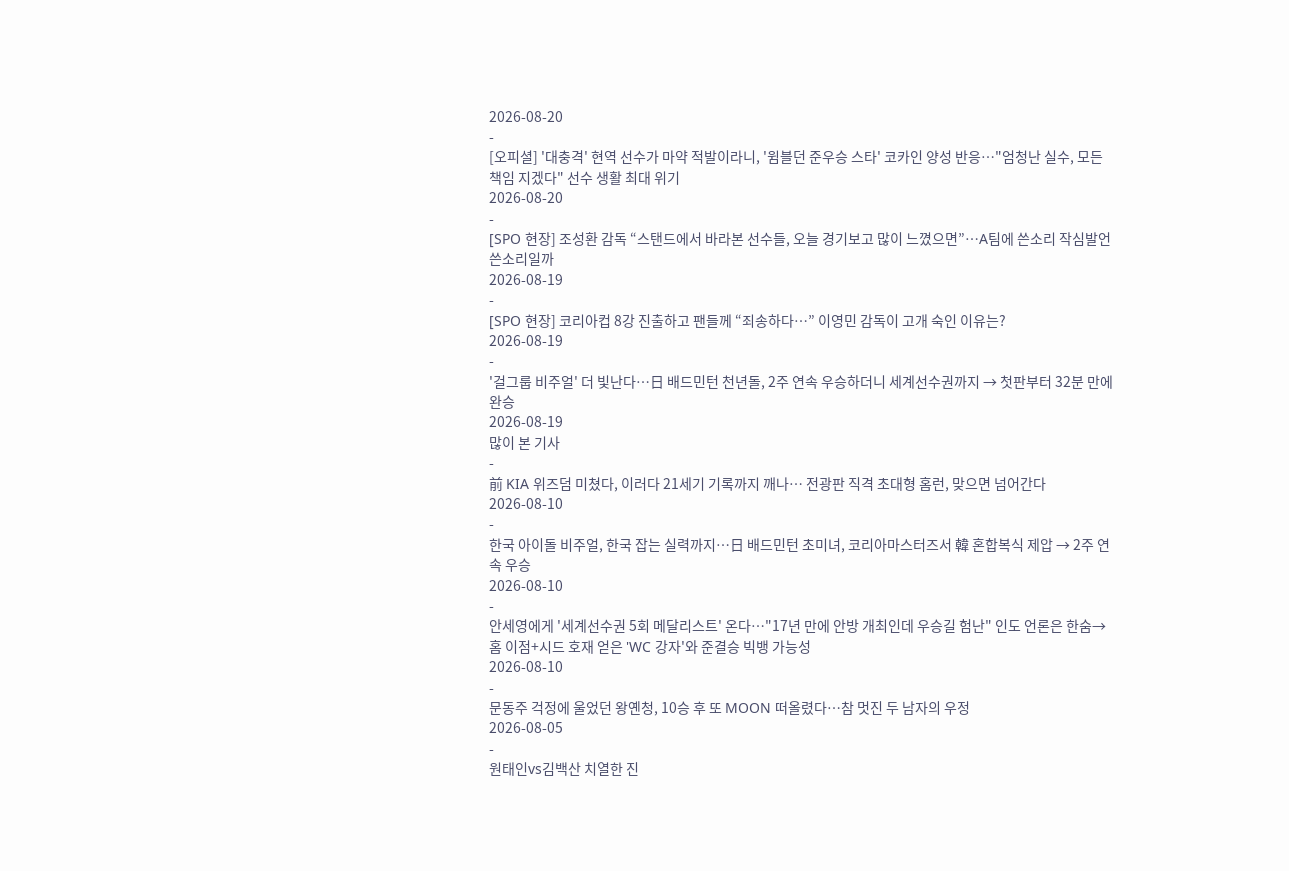2026-08-20
-
[오피셜] '대충격' 현역 선수가 마약 적발이라니, '윔블던 준우승 스타' 코카인 양성 반응…"엄청난 실수, 모든 책임 지겠다" 선수 생활 최대 위기
2026-08-20
-
[SPO 현장] 조성환 감독 “스탠드에서 바라본 선수들, 오늘 경기보고 많이 느꼈으면”…A팀에 쓴소리 작심발언 쓴소리일까
2026-08-19
-
[SPO 현장] 코리아컵 8강 진출하고 팬들께 “죄송하다…” 이영민 감독이 고개 숙인 이유는?
2026-08-19
-
'걸그룹 비주얼' 더 빛난다…日 배드민턴 천년돌, 2주 연속 우승하더니 세계선수권까지 → 첫판부터 32분 만에 완승
2026-08-19
많이 본 기사
-
前 KIA 위즈덤 미쳤다, 이러다 21세기 기록까지 깨나… 전광판 직격 초대형 홈런, 맞으면 넘어간다
2026-08-10
-
한국 아이돌 비주얼, 한국 잡는 실력까지…日 배드민턴 초미녀, 코리아마스터즈서 韓 혼합복식 제압 → 2주 연속 우승
2026-08-10
-
안세영에게 '세계선수권 5회 메달리스트' 온다…"17년 만에 안방 개최인데 우승길 험난" 인도 언론은 한숨→홈 이점+시드 호재 얻은 'WC 강자'와 준결승 빅뱅 가능성
2026-08-10
-
문동주 걱정에 울었던 왕옌청, 10승 후 또 MOON 떠올렸다…참 멋진 두 남자의 우정
2026-08-05
-
원태인vs김백산 치열한 진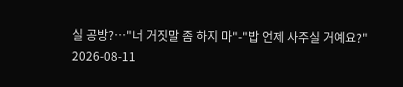실 공방?…"너 거짓말 좀 하지 마"-"밥 언제 사주실 거예요?"
2026-08-11